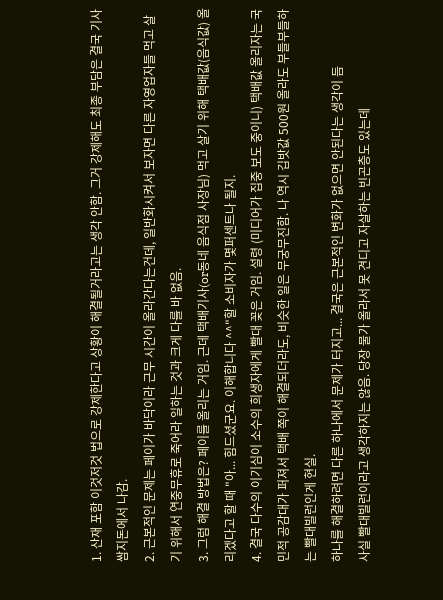1. 산재 포함 이것저것 법으로 강제한다고 상황이 해결될거라고는 생각 안함. 그거 강제해도 최종 부담은 결국 기사 쌈지돈에서 나감.
2. 근본적인 문제는 페이가 바닥이라 근무 시간이 올라간다는건데, 일반화시켜서 보자면 다른 자영업자들 먹고 살기 위해서 연중무휴로 죽어라 일하는 것과 크게 다를 바 없음.
3. 그럼 해결 방법은? 페이를 올리는 거임. 근데 택배기사(or동네 음식점 사장님) 먹고 살기 위해 택배값(음식값) 올리겠다고 할 때 "아... 힘드셨군요. 이해합니다 ^^"할 소비자가 몇퍼센트나 될지.
4. 결국 다수의 이기심이 소수의 희생자에게 빨대 꽂은 거임. 설령 (미디어가 집중 보도 중이니) 택배값 올리자는 국민적 공감대가 퍼져서 택배 쪽이 해결되더라도, 비슷한 일은 무궁무진함. 나 역시 깁밧값 500원 올라도 부들부들하는 빨대빌런인게 현실.
하나를 해결하려면 다른 하나에서 문제가 터지고... 결국은 근본적인 변화가 없으면 안된다는 생각이 듬
사실 빨대빌런이라고 생각하지는 않음. 당장 물가 올라서 못 견디고 자살하는 빈곤층도 있는데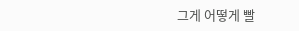그게 어떻게 빨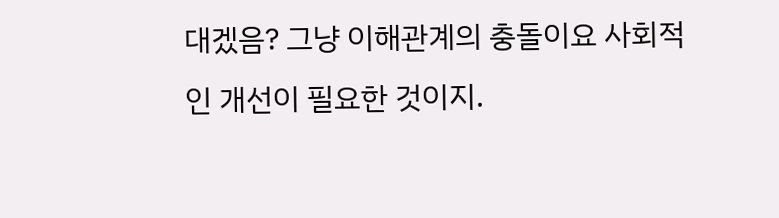대겠음? 그냥 이해관계의 충돌이요 사회적인 개선이 필요한 것이지.